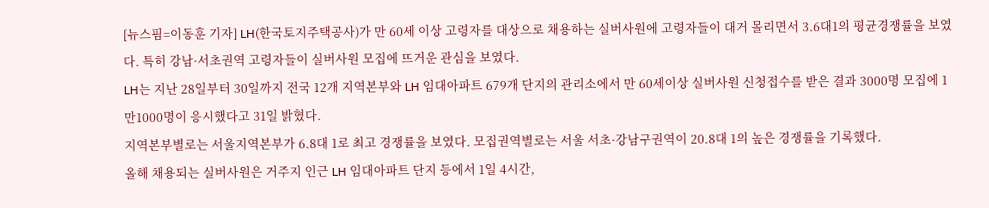[뉴스핌=이동훈 기자] LH(한국토지주택공사)가 만 60세 이상 고령자를 대상으로 채용하는 실버사원에 고령자들이 대거 몰리면서 3.6대1의 평균경쟁률을 보였다. 특히 강남·서초권역 고령자들이 실버사원 모집에 뜨거운 관심을 보였다.
LH는 지난 28일부터 30일까지 전국 12개 지역본부와 LH 임대아파트 679개 단지의 관리소에서 만 60세이상 실버사원 신청접수를 받은 결과 3000명 모집에 1만1000명이 응시했다고 31일 밝혔다.
지역본부별로는 서울지역본부가 6.8대 1로 최고 경쟁률을 보였다. 모집권역별로는 서울 서초·강남구권역이 20.8대 1의 높은 경쟁률을 기록했다.
올해 채용되는 실버사원은 거주지 인근 LH 임대아파트 단지 등에서 1일 4시간,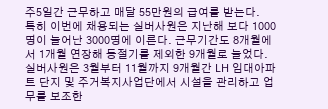주5일간 근무하고 매달 55만원의 급여를 받는다.
특히 이번에 채용되는 실버사원은 지난해 보다 1000명이 늘어난 3000명에 이른다. 근무기간도 8개월에서 1개월 연장해 동절기를 제외한 9개월로 늘었다.
실버사원은 3월부터 11월까지 9개월간 LH 임대아파트 단지 및 주거복지사업단에서 시설을 관리하고 업무를 보조한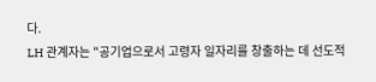다.
LH 관계자는 "공기업으로서 고령자 일자리를 창출하는 데 선도적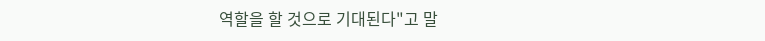역할을 할 것으로 기대된다"고 말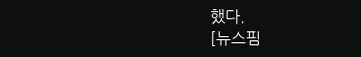했다.
[뉴스핌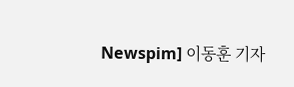Newspim] 이동훈 기자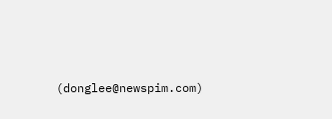(donglee@newspim.com)